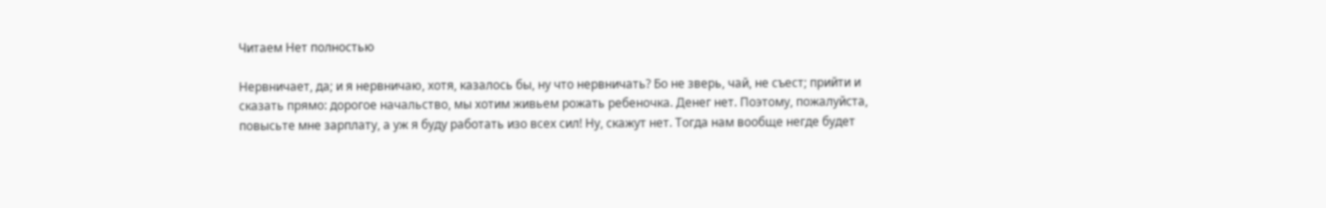Читаем Нет полностью

Нервничает, да; и я нервничаю, хотя, казалось бы, ну что нервничать? Бо не зверь, чай, не съест; прийти и сказать прямо: дорогое начальство, мы хотим живьем рожать ребеночка. Денег нет. Поэтому, пожалуйста, повысьте мне зарплату, а уж я буду работать изо всех сил! Ну, скажут нет. Тогда нам вообще негде будет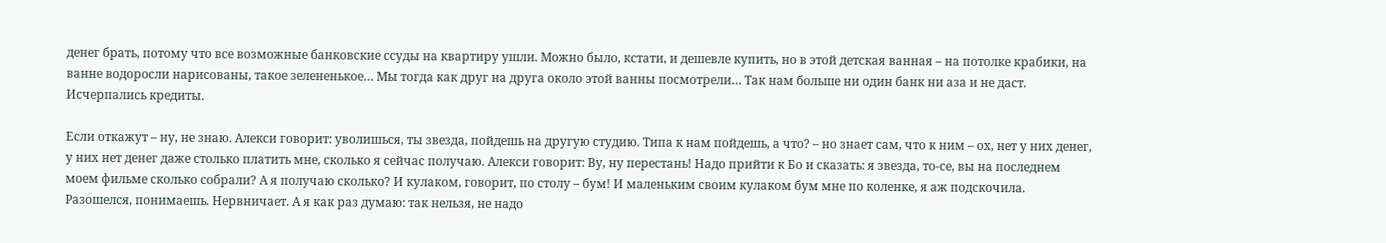денег брать, потому что все возможные банковские ссуды на квартиру ушли. Можно было, кстати, и дешевле купить, но в этой детская ванная – на потолке крабики, на ванне водоросли нарисованы, такое зелененькое… Мы тогда как друг на друга около этой ванны посмотрели… Так нам больше ни один банк ни аза и не даст. Исчерпались кредиты.

Если откажут – ну, не знаю. Алекси говорит: уволишься, ты звезда, пойдешь на другую студию. Типа к нам пойдешь, а что? – но знает сам, что к ним – ох, нет у них денег, у них нет денег даже столько платить мне, сколько я сейчас получаю. Алекси говорит: Ву, ну перестань! Надо прийти к Бо и сказать: я звезда, то-се, вы на последнем моем фильме сколько собрали? А я получаю сколько? И кулаком, говорит, по столу – бум! И маленьким своим кулаком бум мне по коленке, я аж подскочила. Разошелся, понимаешь. Нервничает. А я как раз думаю: так нельзя, не надо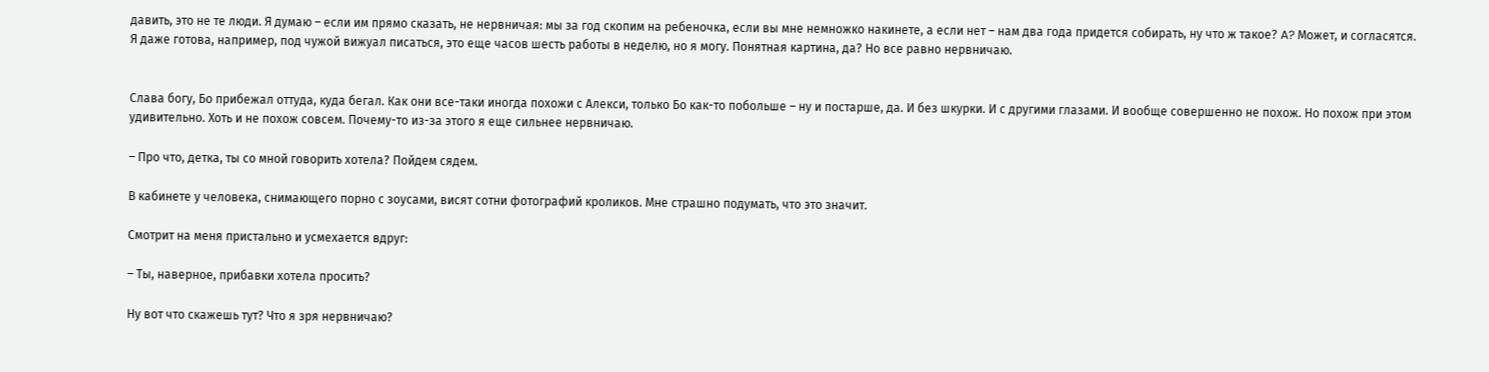давить, это не те люди. Я думаю – если им прямо сказать, не нервничая: мы за год скопим на ребеночка, если вы мне немножко накинете, а если нет – нам два года придется собирать, ну что ж такое? A? Может, и согласятся. Я даже готова, например, под чужой вижуал писаться, это еще часов шесть работы в неделю, но я могу. Понятная картина, да? Но все равно нервничаю.


Слава богу, Бо прибежал оттуда, куда бегал. Как они все-таки иногда похожи с Алекси, только Бо как-то побольше – ну и постарше, да. И без шкурки. И с другими глазами. И вообще совершенно не похож. Но похож при этом удивительно. Хоть и не похож совсем. Почему-то из-за этого я еще сильнее нервничаю.

– Про что, детка, ты со мной говорить хотела? Пойдем сядем.

В кабинете у человека, снимающего порно с зоусами, висят сотни фотографий кроликов. Мне страшно подумать, что это значит.

Смотрит на меня пристально и усмехается вдруг:

– Ты, наверное, прибавки хотела просить?

Ну вот что скажешь тут? Что я зря нервничаю?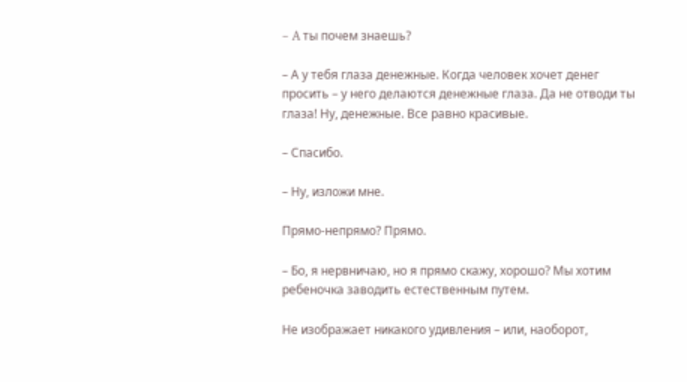– A ты почем знаешь?

– А у тебя глаза денежные. Когда человек хочет денег просить – у него делаются денежные глаза. Да не отводи ты глаза! Ну, денежные. Все равно красивые.

– Спасибо.

– Ну, изложи мне.

Прямо-непрямо? Прямо.

– Бо, я нервничаю, но я прямо скажу, хорошо? Мы хотим ребеночка заводить естественным путем.

Не изображает никакого удивления – или, наоборот,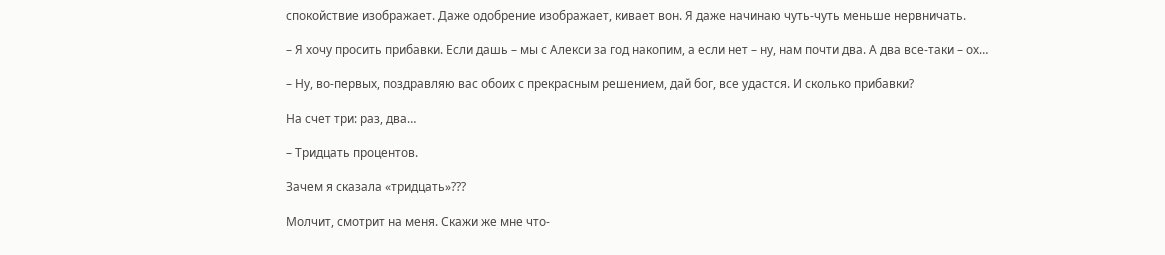спокойствие изображает. Даже одобрение изображает, кивает вон. Я даже начинаю чуть-чуть меньше нервничать.

– Я хочу просить прибавки. Если дашь – мы с Алекси за год накопим, а если нет – ну, нам почти два. А два все-таки – ох…

– Ну, во-первых, поздравляю вас обоих с прекрасным решением, дай бог, все удастся. И сколько прибавки?

На счет три: раз, два…

– Тридцать процентов.

Зачем я сказала «тридцать»???

Молчит, смотрит на меня. Скажи же мне что-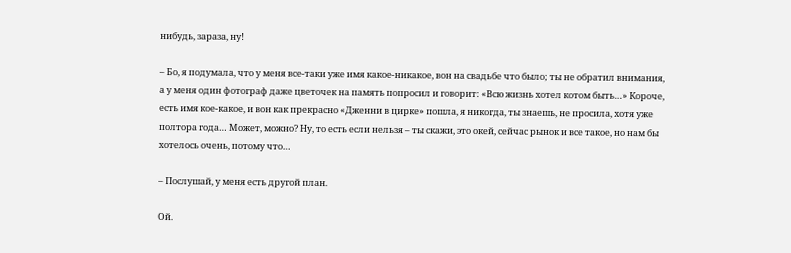нибудь, зараза, ну!

– Бо, я подумала, что у меня все-таки уже имя какое-никакое, вон на свадьбе что было; ты не обратил внимания, а у меня один фотограф даже цветочек на память попросил и говорит: «Всю жизнь хотел котом быть…» Короче, есть имя кое-какое, и вон как прекрасно «Дженни в цирке» пошла, я никогда, ты знаешь, не просила, хотя уже полтора года… Может, можно? Ну, то есть если нельзя – ты скажи, это окей, сейчас рынок и все такое, но нам бы хотелось очень, потому что…

– Послушай, у меня есть другой план.

Ой.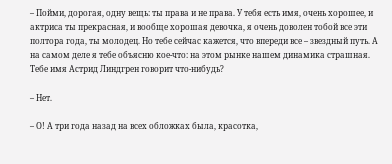– Пойми, дорогая, одну вещь: ты права и не права. У тебя есть имя, очень хорошее, и актриса ты прекрасная, и вообще хорошая девочка, я очень доволен тобой все эти полтора года, ты молодец. Но тебе сейчас кажется, что впереди все – звездный путь. А на самом деле я тебе объясню кое-что: на этом рынке нашем динамика страшная. Тебе имя Астрид Линдгрен говорит что-нибудь?

– Нет.

– О! А три года назад на всех обложках была, красотка,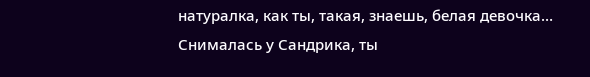натуралка, как ты, такая, знаешь, белая девочка… Снималась у Сандрика, ты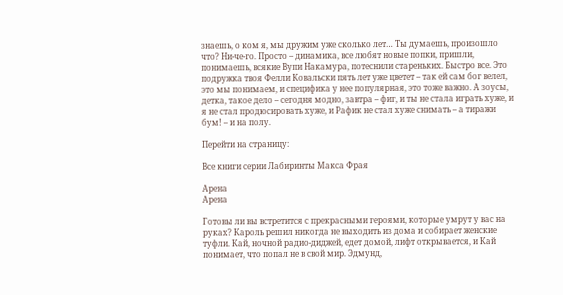знаешь, о ком я, мы дружим уже сколько лет… Ты думаешь, произошло что? Ни-че-го. Просто – динамика, все любят новые попки, пришли, понимаешь, всякие Вупи Накамура, потеснили стареньких. Быстро все. Это подружка твоя Фелли Ковальски пять лет уже цветет – так ей сам бог велел, это мы понимаем, и специфика у нее популярная, это тоже важно. А зоусы, детка, такое дело – сегодня модно, завтра – фиг, и ты не стала играть хуже, и я не стал продюсировать хуже, и Рафик не стал хуже снимать – а тиражи бум! – и на полу.

Перейти на страницу:

Все книги серии Лабиринты Макса Фрая

Арена
Арена

Готовы ли вы встретится с прекрасными героями, которые умрут у вас на руках? Кароль решил никогда не выходить из дома и собирает женские туфли. Кай, ночной радио-диджей, едет домой, лифт открывается, и Кай понимает, что попал не в свой мир. Эдмунд,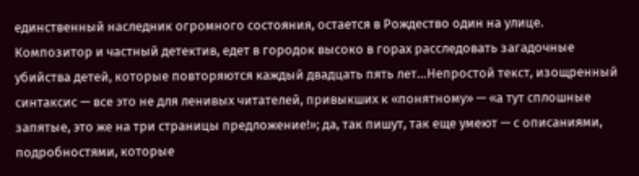единственный наследник огромного состояния, остается в Рождество один на улице. Композитор и частный детектив, едет в городок высоко в горах расследовать загадочные убийства детей, которые повторяются каждый двадцать пять лет…Непростой текст, изощренный синтаксис — все это не для ленивых читателей, привыкших к «понятному» — «а тут сплошные запятые, это же на три страницы предложение!»; да, так пишут, так еще умеют — с описаниями, подробностями, которые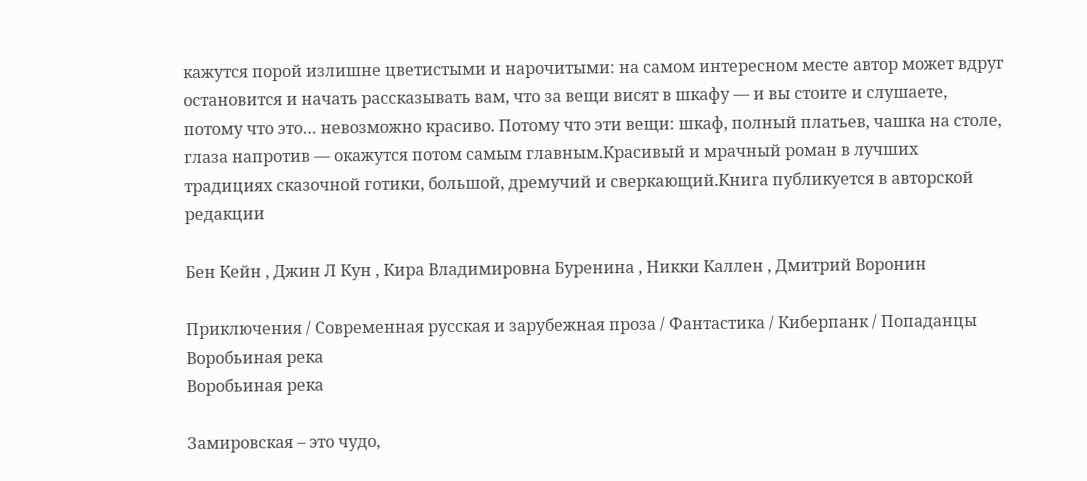кажутся порой излишне цветистыми и нарочитыми: на самом интересном месте автор может вдруг остановится и начать рассказывать вам, что за вещи висят в шкафу — и вы стоите и слушаете, потому что это… невозможно красиво. Потому что эти вещи: шкаф, полный платьев, чашка на столе, глаза напротив — окажутся потом самым главным.Красивый и мрачный роман в лучших традициях сказочной готики, большой, дремучий и сверкающий.Книга публикуется в авторской редакции

Бен Кейн , Джин Л Кун , Кира Владимировна Буренина , Никки Каллен , Дмитрий Воронин

Приключения / Современная русская и зарубежная проза / Фантастика / Киберпанк / Попаданцы
Воробьиная река
Воробьиная река

Замировская – это чудо,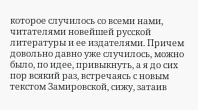которое случилось со всеми нами, читателями новейшей русской литературы и ее издателями. Причем довольно давно уже случилось, можно было, по идее, привыкнуть, а я до сих пор всякий раз, встречаясь с новым текстом Замировской, сижу, затаив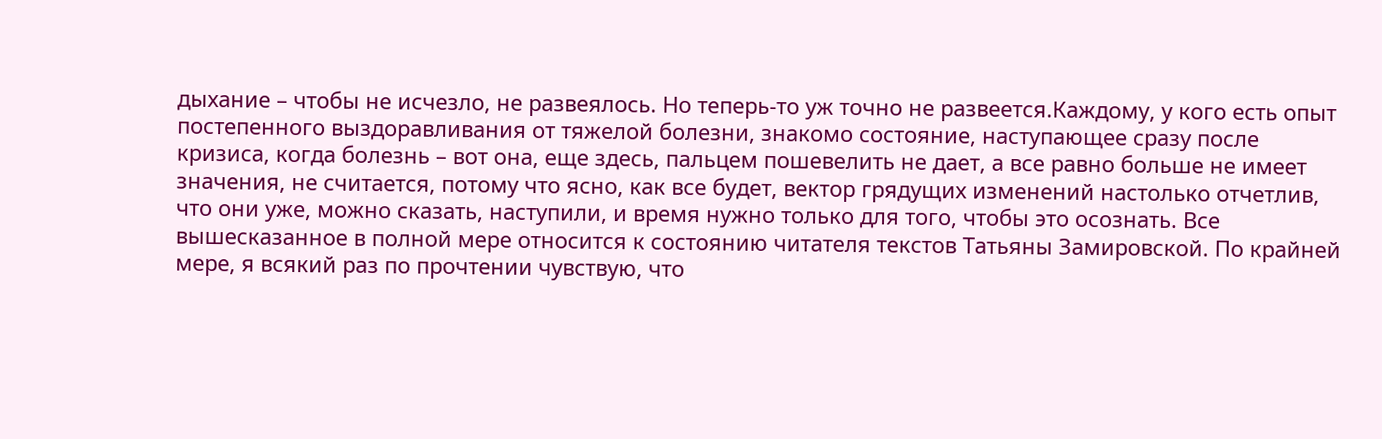дыхание – чтобы не исчезло, не развеялось. Но теперь-то уж точно не развеется.Каждому, у кого есть опыт постепенного выздоравливания от тяжелой болезни, знакомо состояние, наступающее сразу после кризиса, когда болезнь – вот она, еще здесь, пальцем пошевелить не дает, а все равно больше не имеет значения, не считается, потому что ясно, как все будет, вектор грядущих изменений настолько отчетлив, что они уже, можно сказать, наступили, и время нужно только для того, чтобы это осознать. Все вышесказанное в полной мере относится к состоянию читателя текстов Татьяны Замировской. По крайней мере, я всякий раз по прочтении чувствую, что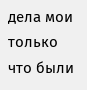дела мои только что были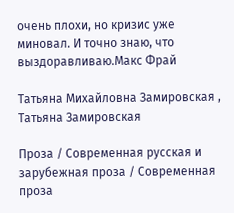очень плохи, но кризис уже миновал. И точно знаю, что выздоравливаю.Макс Фрай

Татьяна Михайловна Замировская , Татьяна Замировская

Проза / Современная русская и зарубежная проза / Современная проза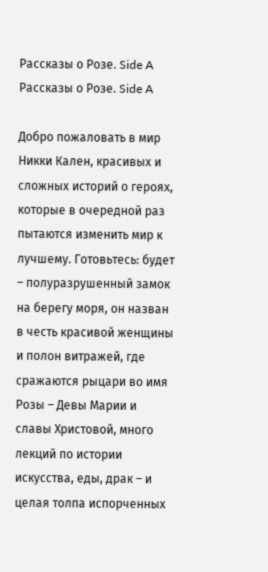Рассказы о Розе. Side A
Рассказы о Розе. Side A

Добро пожаловать в мир Никки Кален, красивых и сложных историй о героях, которые в очередной раз пытаются изменить мир к лучшему. Готовьтесь: будет – полуразрушенный замок на берегу моря, он назван в честь красивой женщины и полон витражей, где сражаются рыцари во имя Розы – Девы Марии и славы Христовой, много лекций по истории искусства, еды, драк – и целая толпа испорченных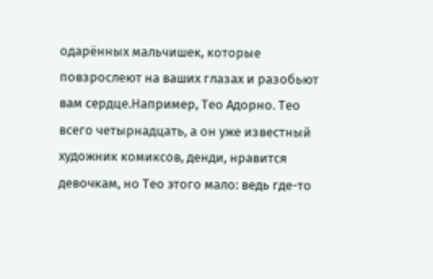одарённых мальчишек, которые повзрослеют на ваших глазах и разобьют вам сердце.Например, Тео Адорно. Тео всего четырнадцать, а он уже известный художник комиксов, денди, нравится девочкам, но Тео этого мало: ведь где-то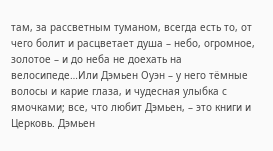там, за рассветным туманом, всегда есть то, от чего болит и расцветает душа – небо, огромное, золотое – и до неба не доехать на велосипеде…Или Дэмьен Оуэн – у него тёмные волосы и карие глаза, и чудесная улыбка с ямочками; все, что любит Дэмьен, – это книги и Церковь. Дэмьен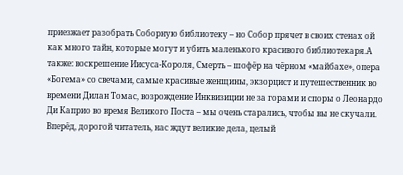приезжает разобрать Соборную библиотеку – но Собор прячет в своих стенах ой как много тайн, которые могут и убить маленького красивого библиотекаря.А также: воскрешение Иисуса-Короля, Смерть – шофёр на чёрном «майбахе», опера «Богема» со свечами, самые красивые женщины, экзорцист и путешественник во времени Дилан Томас, возрождение Инквизиции не за горами и споры о Леонардо Ди Каприо во время Великого Поста – мы очень старались, чтобы вы не скучали. Вперёд, дорогой читатель, нас ждут великие дела, целый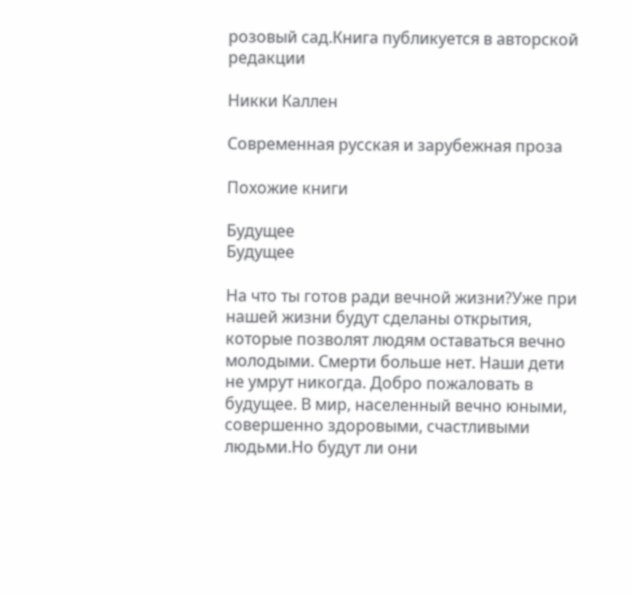розовый сад.Книга публикуется в авторской редакции

Никки Каллен

Современная русская и зарубежная проза

Похожие книги

Будущее
Будущее

На что ты готов ради вечной жизни?Уже при нашей жизни будут сделаны открытия, которые позволят людям оставаться вечно молодыми. Смерти больше нет. Наши дети не умрут никогда. Добро пожаловать в будущее. В мир, населенный вечно юными, совершенно здоровыми, счастливыми людьми.Но будут ли они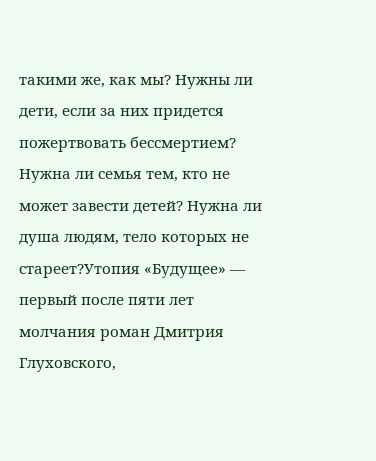такими же, как мы? Нужны ли дети, если за них придется пожертвовать бессмертием? Нужна ли семья тем, кто не может завести детей? Нужна ли душа людям, тело которых не стареет?Утопия «Будущее» — первый после пяти лет молчания роман Дмитрия Глуховского,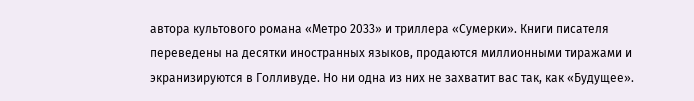автора культового романа «Метро 2033» и триллера «Сумерки». Книги писателя переведены на десятки иностранных языков, продаются миллионными тиражами и экранизируются в Голливуде. Но ни одна из них не захватит вас так, как «Будущее».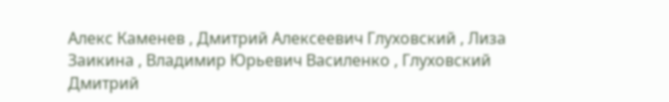Алекс Каменев , Дмитрий Алексеевич Глуховский , Лиза Заикина , Владимир Юрьевич Василенко , Глуховский Дмитрий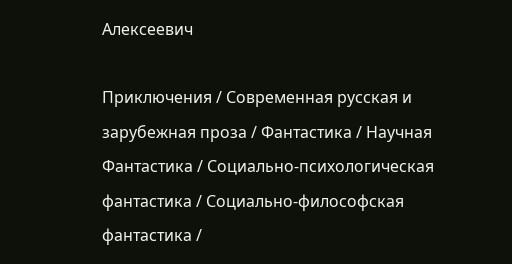Алексеевич

Приключения / Современная русская и зарубежная проза / Фантастика / Научная Фантастика / Социально-психологическая фантастика / Социально-философская фантастика /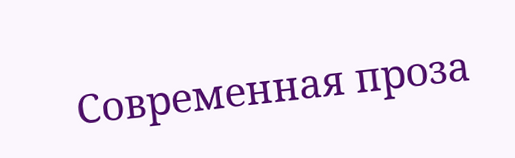Современная проза